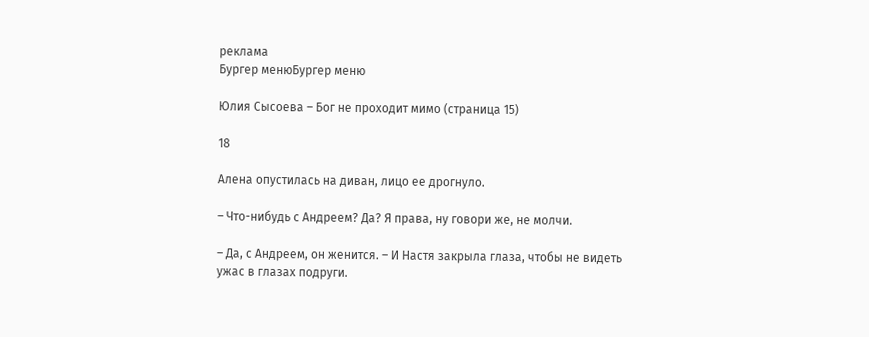реклама
Бургер менюБургер меню

Юлия Сысоева – Бог не проходит мимо (страница 15)

18

Алена опустилась на диван, лицо ее дрогнуло.

– Что-нибудь с Андреем? Да? Я права, ну говори же, не молчи.

– Да, с Андреем, он женится. – И Настя закрыла глаза, чтобы не видеть ужас в глазах подруги.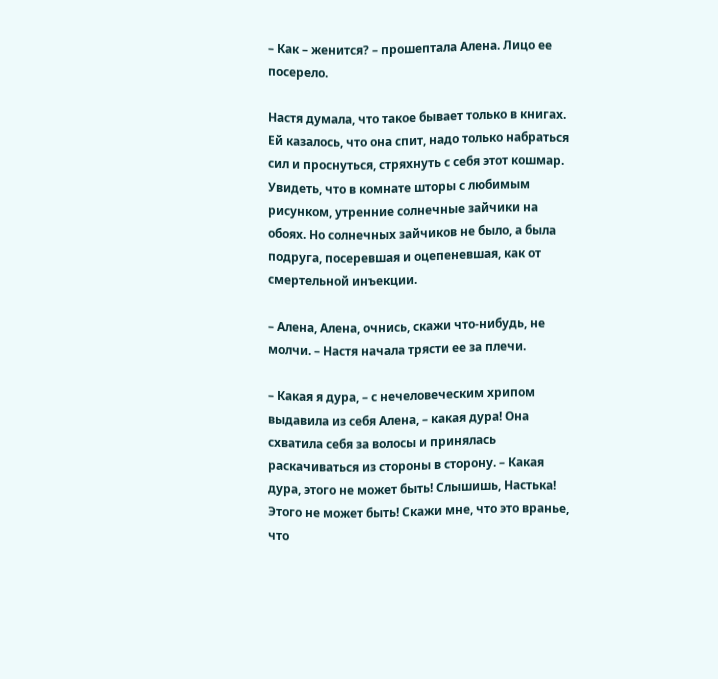– Как – женится? – прошептала Алена. Лицо ее посерело.

Настя думала, что такое бывает только в книгах. Ей казалось, что она спит, надо только набраться сил и проснуться, стряхнуть с себя этот кошмар. Увидеть, что в комнате шторы с любимым рисунком, утренние солнечные зайчики на обоях. Но солнечных зайчиков не было, а была подруга, посеревшая и оцепеневшая, как от смертельной инъекции.

– Алена, Алена, очнись, скажи что-нибудь, не молчи. – Настя начала трясти ее за плечи.

– Какая я дура, – с нечеловеческим хрипом выдавила из себя Алена, – какая дура! Она схватила себя за волосы и принялась раскачиваться из стороны в сторону. – Какая дура, этого не может быть! Слышишь, Настька! Этого не может быть! Скажи мне, что это вранье, что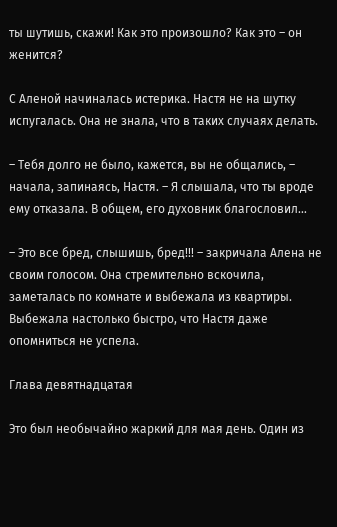ты шутишь, скажи! Как это произошло? Как это – он женится?

С Аленой начиналась истерика. Настя не на шутку испугалась. Она не знала, что в таких случаях делать.

– Тебя долго не было, кажется, вы не общались, – начала, запинаясь, Настя. – Я слышала, что ты вроде ему отказала. В общем, его духовник благословил…

– Это все бред, слышишь, бред!!! – закричала Алена не своим голосом. Она стремительно вскочила, заметалась по комнате и выбежала из квартиры. Выбежала настолько быстро, что Настя даже опомниться не успела.

Глава девятнадцатая

Это был необычайно жаркий для мая день. Один из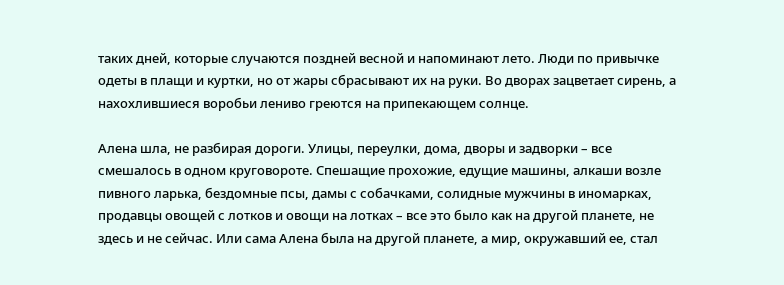таких дней, которые случаются поздней весной и напоминают лето. Люди по привычке одеты в плащи и куртки, но от жары сбрасывают их на руки. Во дворах зацветает сирень, а нахохлившиеся воробьи лениво греются на припекающем солнце.

Алена шла, не разбирая дороги. Улицы, переулки, дома, дворы и задворки – все смешалось в одном круговороте. Спешащие прохожие, едущие машины, алкаши возле пивного ларька, бездомные псы, дамы с собачками, солидные мужчины в иномарках, продавцы овощей с лотков и овощи на лотках – все это было как на другой планете, не здесь и не сейчас. Или сама Алена была на другой планете, а мир, окружавший ее, стал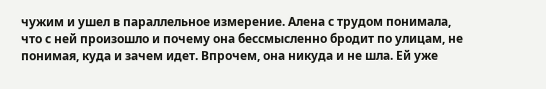чужим и ушел в параллельное измерение. Алена с трудом понимала, что с ней произошло и почему она бессмысленно бродит по улицам, не понимая, куда и зачем идет. Впрочем, она никуда и не шла. Ей уже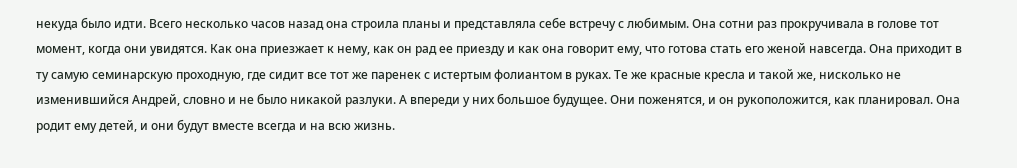некуда было идти. Всего несколько часов назад она строила планы и представляла себе встречу с любимым. Она сотни раз прокручивала в голове тот момент, когда они увидятся. Как она приезжает к нему, как он рад ее приезду и как она говорит ему, что готова стать его женой навсегда. Она приходит в ту самую семинарскую проходную, где сидит все тот же паренек с истертым фолиантом в руках. Те же красные кресла и такой же, нисколько не изменившийся Андрей, словно и не было никакой разлуки. А впереди у них большое будущее. Они поженятся, и он рукоположится, как планировал. Она родит ему детей, и они будут вместе всегда и на всю жизнь.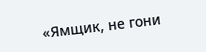«Ямщик, не гони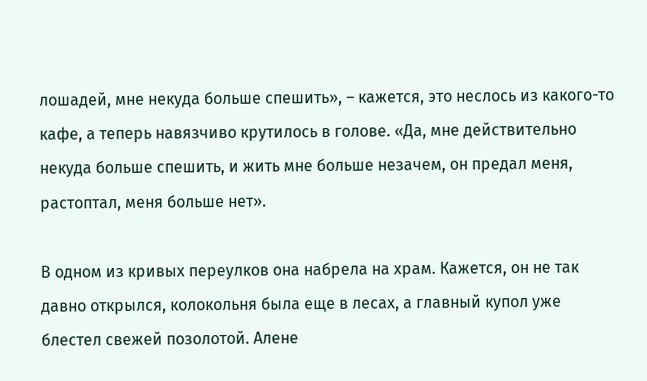лошадей, мне некуда больше спешить», – кажется, это неслось из какого-то кафе, а теперь навязчиво крутилось в голове. «Да, мне действительно некуда больше спешить, и жить мне больше незачем, он предал меня, растоптал, меня больше нет».

В одном из кривых переулков она набрела на храм. Кажется, он не так давно открылся, колокольня была еще в лесах, а главный купол уже блестел свежей позолотой. Алене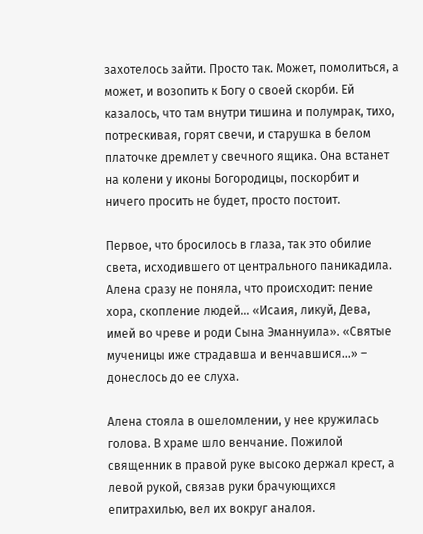захотелось зайти. Просто так. Может, помолиться, а может, и возопить к Богу о своей скорби. Ей казалось, что там внутри тишина и полумрак, тихо, потрескивая, горят свечи, и старушка в белом платочке дремлет у свечного ящика. Она встанет на колени у иконы Богородицы, поскорбит и ничего просить не будет, просто постоит.

Первое, что бросилось в глаза, так это обилие света, исходившего от центрального паникадила. Алена сразу не поняла, что происходит: пение хора, скопление людей… «Исаия, ликуй, Дева, имей во чреве и роди Сына Эманнуила». «Святые мученицы иже страдавша и венчавшися…» – донеслось до ее слуха.

Алена стояла в ошеломлении, у нее кружилась голова. В храме шло венчание. Пожилой священник в правой руке высоко держал крест, а левой рукой, связав руки брачующихся епитрахилью, вел их вокруг аналоя.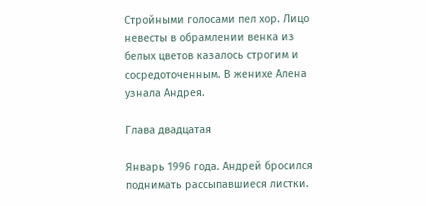Стройными голосами пел хор. Лицо невесты в обрамлении венка из белых цветов казалось строгим и сосредоточенным. В женихе Алена узнала Андрея.

Глава двадцатая

Январь 1996 года. Андрей бросился поднимать рассыпавшиеся листки.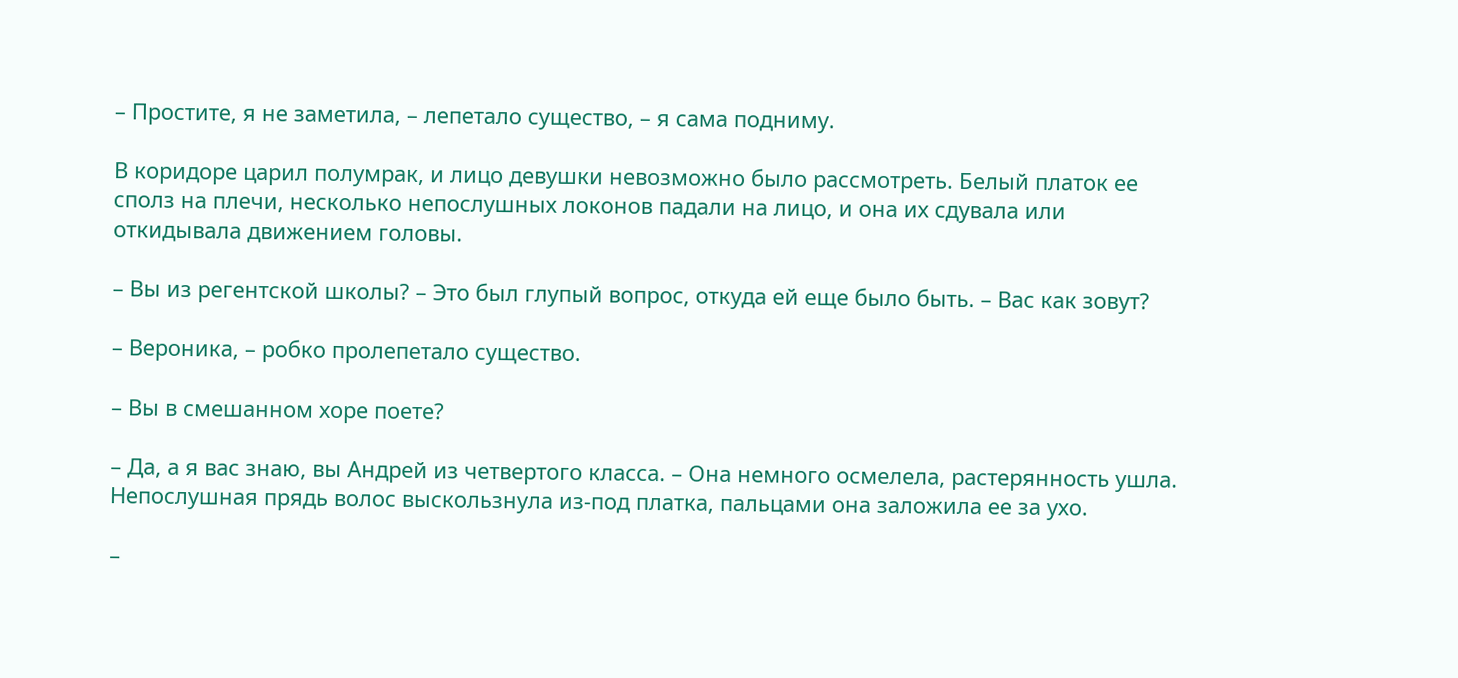– Простите, я не заметила, – лепетало существо, – я сама подниму.

В коридоре царил полумрак, и лицо девушки невозможно было рассмотреть. Белый платок ее сполз на плечи, несколько непослушных локонов падали на лицо, и она их сдувала или откидывала движением головы.

– Вы из регентской школы? – Это был глупый вопрос, откуда ей еще было быть. – Вас как зовут?

– Вероника, – робко пролепетало существо.

– Вы в смешанном хоре поете?

– Да, а я вас знаю, вы Андрей из четвертого класса. – Она немного осмелела, растерянность ушла. Непослушная прядь волос выскользнула из-под платка, пальцами она заложила ее за ухо.

–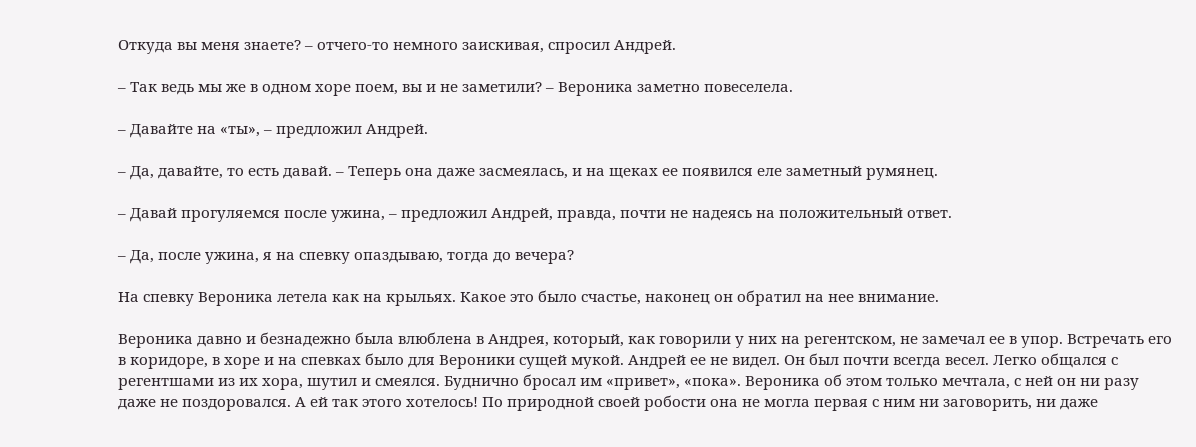Откуда вы меня знаете? – отчего-то немного заискивая, спросил Андрей.

– Так ведь мы же в одном хоре поем, вы и не заметили? – Вероника заметно повеселела.

– Давайте на «ты», – предложил Андрей.

– Да, давайте, то есть давай. – Теперь она даже засмеялась, и на щеках ее появился еле заметный румянец.

– Давай прогуляемся после ужина, – предложил Андрей, правда, почти не надеясь на положительный ответ.

– Да, после ужина, я на спевку опаздываю, тогда до вечера?

На спевку Вероника летела как на крыльях. Какое это было счастье, наконец он обратил на нее внимание.

Вероника давно и безнадежно была влюблена в Андрея, который, как говорили у них на регентском, не замечал ее в упор. Встречать его в коридоре, в хоре и на спевках было для Вероники сущей мукой. Андрей ее не видел. Он был почти всегда весел. Легко общался с регентшами из их хора, шутил и смеялся. Буднично бросал им «привет», «пока». Вероника об этом только мечтала, с ней он ни разу даже не поздоровался. А ей так этого хотелось! По природной своей робости она не могла первая с ним ни заговорить, ни даже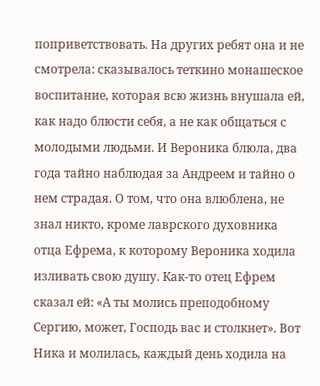поприветствовать. На других ребят она и не смотрела: сказывалось теткино монашеское воспитание, которая всю жизнь внушала ей, как надо блюсти себя, а не как общаться с молодыми людьми. И Вероника блюла, два года тайно наблюдая за Андреем и тайно о нем страдая. О том, что она влюблена, не знал никто, кроме лаврского духовника отца Ефрема, к которому Вероника ходила изливать свою душу. Как-то отец Ефрем сказал ей: «А ты молись преподобному Сергию, может, Господь вас и столкнет». Вот Ника и молилась, каждый день ходила на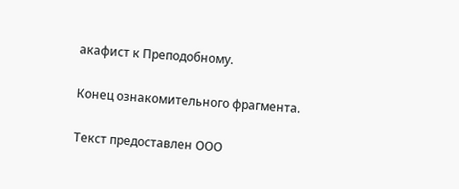акафист к Преподобному.

Конец ознакомительного фрагмента.

Текст предоставлен ООО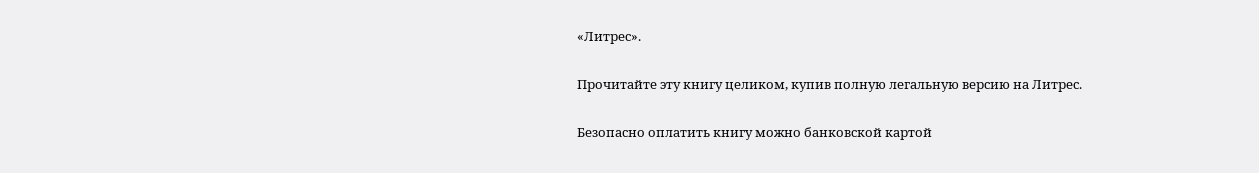«Литрес».

Прочитайте эту книгу целиком, купив полную легальную версию на Литрес.

Безопасно оплатить книгу можно банковской картой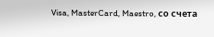Visa, MasterCard, Maestro, со счета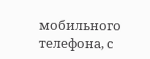мобильного телефона, с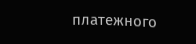платежного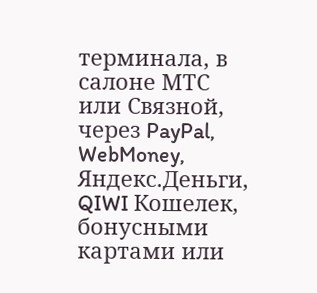терминала, в салоне МТС или Связной, через PayPal, WebMoney, Яндекс.Деньги, QIWI Кошелек, бонусными картами или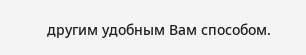другим удобным Вам способом.